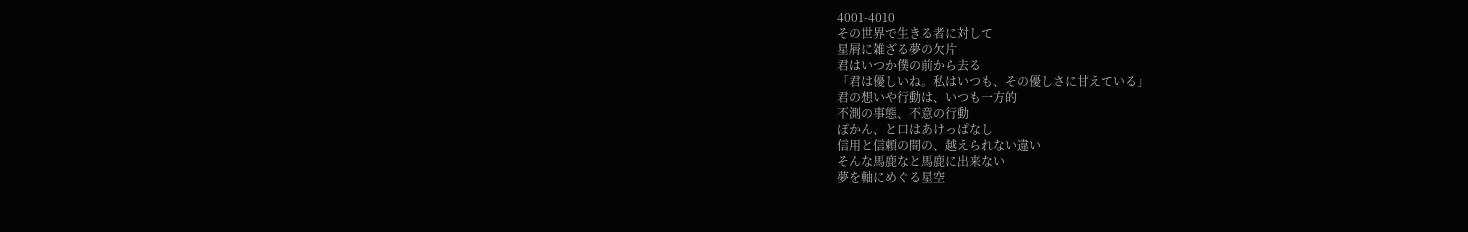4001-4010
その世界で生きる者に対して
星屑に雑ざる夢の欠片
君はいつか僕の前から去る
「君は優しいね。私はいつも、その優しさに甘えている」
君の想いや行動は、いつも一方的
不測の事態、不意の行動
ぽかん、と口はあけっぱなし
信用と信頼の間の、越えられない違い
そんな馬鹿なと馬鹿に出来ない
夢を軸にめぐる星空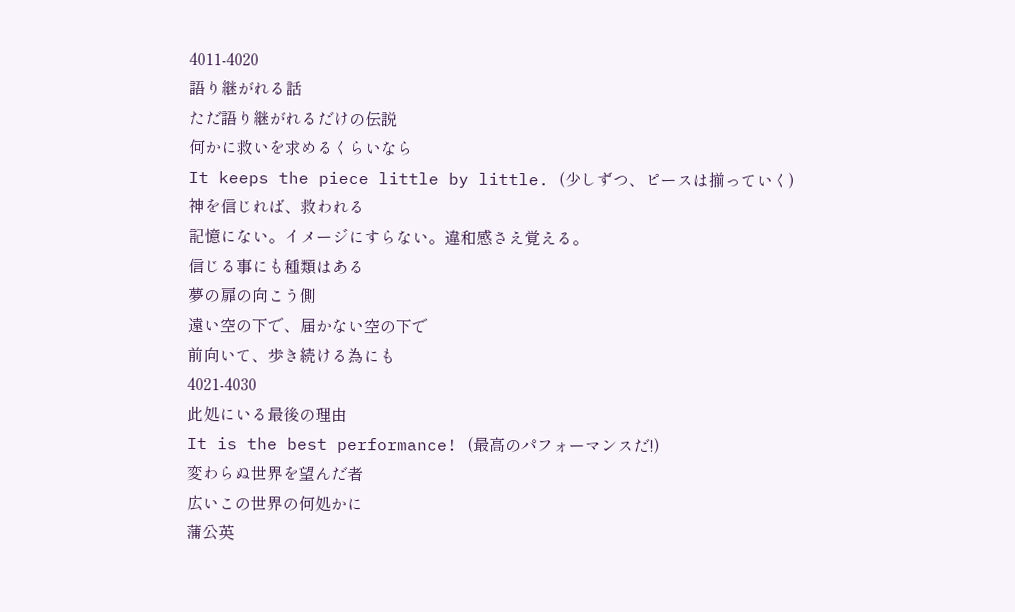4011-4020
語り継がれる話
ただ語り継がれるだけの伝説
何かに救いを求めるくらいなら
It keeps the piece little by little. (少しずつ、ピースは揃っていく)
神を信じれば、救われる
記憶にない。イメージにすらない。違和感さえ覚える。
信じる事にも種類はある
夢の扉の向こう側
遠い空の下で、届かない空の下で
前向いて、歩き続ける為にも
4021-4030
此処にいる最後の理由
It is the best performance! (最高のパフォーマンスだ!)
変わらぬ世界を望んだ者
広いこの世界の何処かに
蒲公英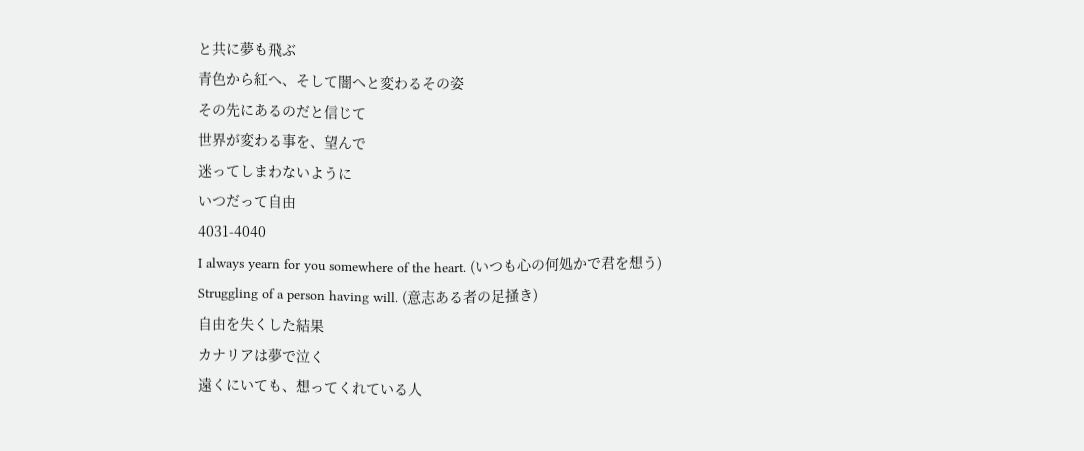と共に夢も飛ぶ
青色から紅へ、そして闇へと変わるその姿
その先にあるのだと信じて
世界が変わる事を、望んで
迷ってしまわないように
いつだって自由
4031-4040
I always yearn for you somewhere of the heart. (いつも心の何処かで君を想う)
Struggling of a person having will. (意志ある者の足掻き)
自由を失くした結果
カナリアは夢で泣く
遠くにいても、想ってくれている人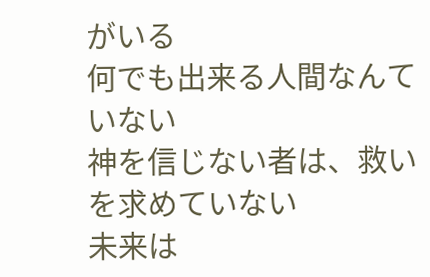がいる
何でも出来る人間なんていない
神を信じない者は、救いを求めていない
未来は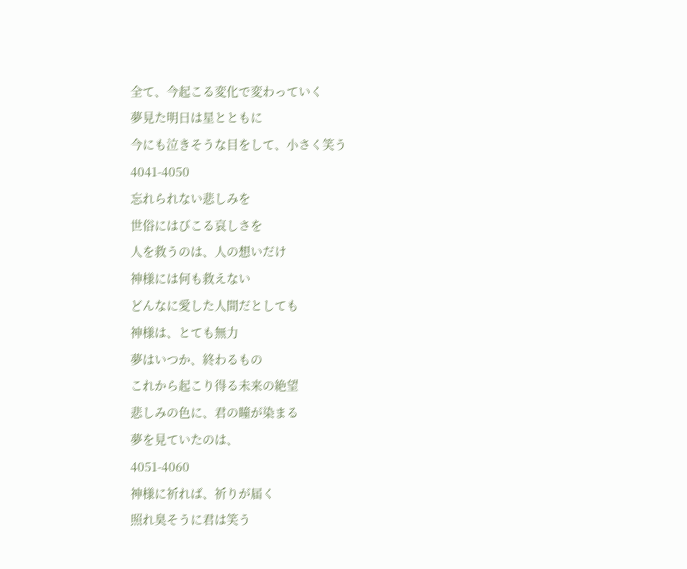全て、今起こる変化で変わっていく
夢見た明日は星とともに
今にも泣きそうな目をして、小さく笑う
4041-4050
忘れられない悲しみを
世俗にはびこる哀しさを
人を救うのは、人の想いだけ
神様には何も救えない
どんなに愛した人間だとしても
神様は、とても無力
夢はいつか、終わるもの
これから起こり得る未来の絶望
悲しみの色に、君の瞳が染まる
夢を見ていたのは、
4051-4060
神様に祈れば、祈りが届く
照れ臭そうに君は笑う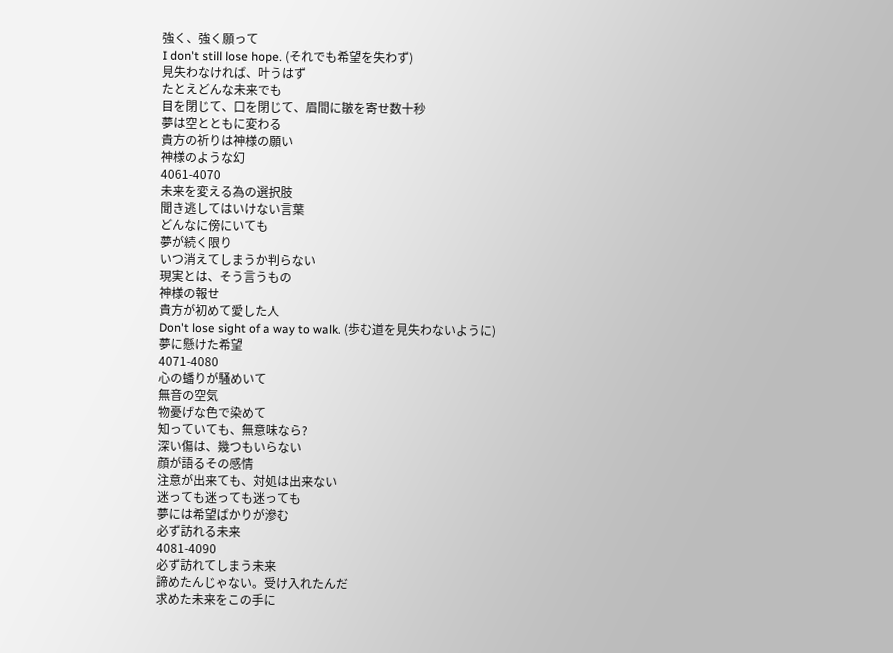強く、強く願って
I don't still lose hope. (それでも希望を失わず)
見失わなければ、叶うはず
たとえどんな未来でも
目を閉じて、口を閉じて、眉間に皺を寄せ数十秒
夢は空とともに変わる
貴方の祈りは神様の願い
神様のような幻
4061-4070
未来を変える為の選択肢
聞き逃してはいけない言葉
どんなに傍にいても
夢が続く限り
いつ消えてしまうか判らない
現実とは、そう言うもの
神様の報せ
貴方が初めて愛した人
Don't lose sight of a way to walk. (歩む道を見失わないように)
夢に懸けた希望
4071-4080
心の蟠りが騒めいて
無音の空気
物憂げな色で染めて
知っていても、無意味なら?
深い傷は、幾つもいらない
顔が語るその感情
注意が出来ても、対処は出来ない
迷っても迷っても迷っても
夢には希望ばかりが滲む
必ず訪れる未来
4081-4090
必ず訪れてしまう未来
諦めたんじゃない。受け入れたんだ
求めた未来をこの手に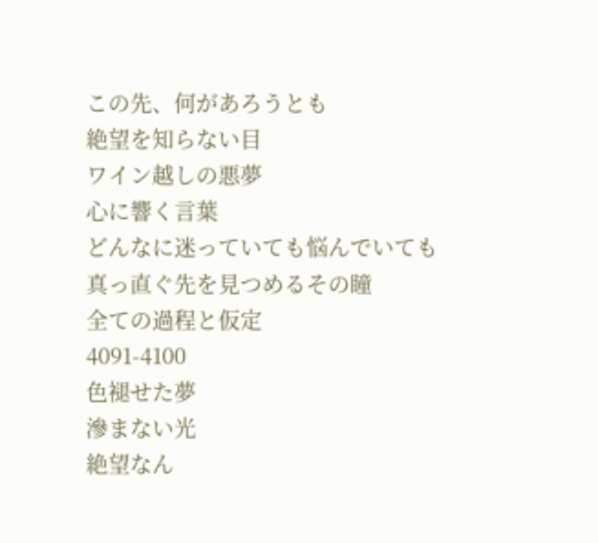この先、何があろうとも
絶望を知らない目
ワイン越しの悪夢
心に響く言葉
どんなに迷っていても悩んでいても
真っ直ぐ先を見つめるその瞳
全ての過程と仮定
4091-4100
色褪せた夢
滲まない光
絶望なん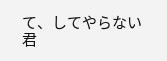て、してやらない
君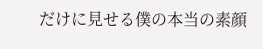だけに見せる僕の本当の素顔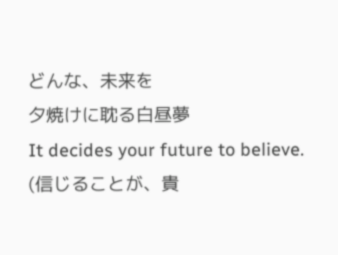どんな、未来を
夕焼けに耽る白昼夢
It decides your future to believe. (信じることが、貴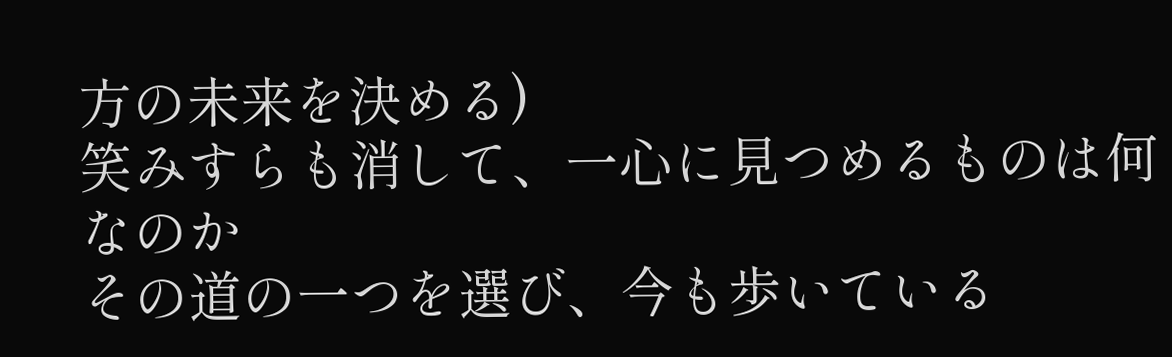方の未来を決める)
笑みすらも消して、一心に見つめるものは何なのか
その道の一つを選び、今も歩いている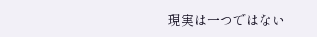現実は一つではない